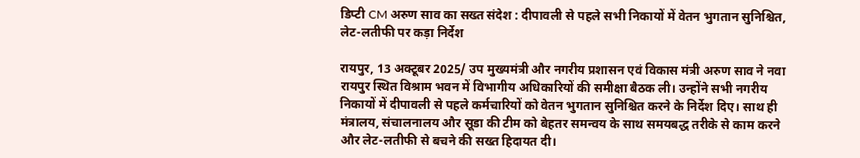डिप्टी CM अरुण साव का सख्त संदेश : दीपावली से पहले सभी निकायों में वेतन भुगतान सुनिश्चित, लेट-लतीफी पर कड़ा निर्देश

रायपुर, 13 अक्टूबर 2025/ उप मुख्यमंत्री और नगरीय प्रशासन एवं विकास मंत्री अरुण साव ने नवा रायपुर स्थित विश्राम भवन में विभागीय अधिकारियों की समीक्षा बैठक ली। उन्होंने सभी नगरीय निकायों में दीपावली से पहले कर्मचारियों को वेतन भुगतान सुनिश्चित करने के निर्देश दिए। साथ ही मंत्रालय, संचालनालय और सूडा की टीम को बेहतर समन्वय के साथ समयबद्ध तरीके से काम करने और लेट-लतीफी से बचने की सख्त हिदायत दी।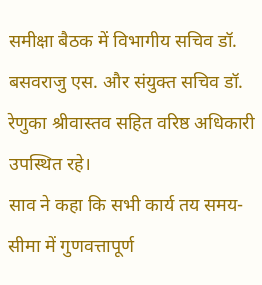समीक्षा बैठक में विभागीय सचिव डॉ. बसवराजु एस. और संयुक्त सचिव डॉ. रेणुका श्रीवास्तव सहित वरिष्ठ अधिकारी उपस्थित रहे।
साव ने कहा कि सभी कार्य तय समय-सीमा में गुणवत्तापूर्ण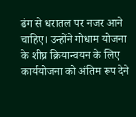ढंग से धरातल पर नजर आने चाहिए। उन्होंने गोधाम योजना के शीघ्र क्रियान्वयन के लिए कार्ययोजना को अंतिम रूप देने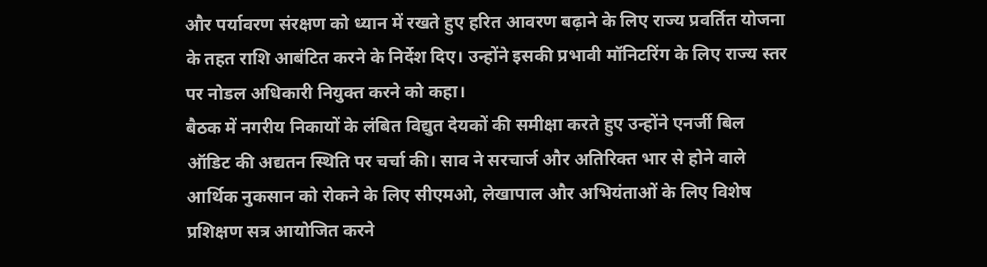और पर्यावरण संरक्षण को ध्यान में रखते हुए हरित आवरण बढ़ाने के लिए राज्य प्रवर्तित योजना के तहत राशि आबंटित करने के निर्देश दिए। उन्होंने इसकी प्रभावी मॉनिटरिंग के लिए राज्य स्तर पर नोडल अधिकारी नियुक्त करने को कहा।
बैठक में नगरीय निकायों के लंबित विद्युत देयकों की समीक्षा करते हुए उन्होंने एनर्जी बिल ऑडिट की अद्यतन स्थिति पर चर्चा की। साव ने सरचार्ज और अतिरिक्त भार से होने वाले आर्थिक नुकसान को रोकने के लिए सीएमओ, लेखापाल और अभियंताओं के लिए विशेष प्रशिक्षण सत्र आयोजित करने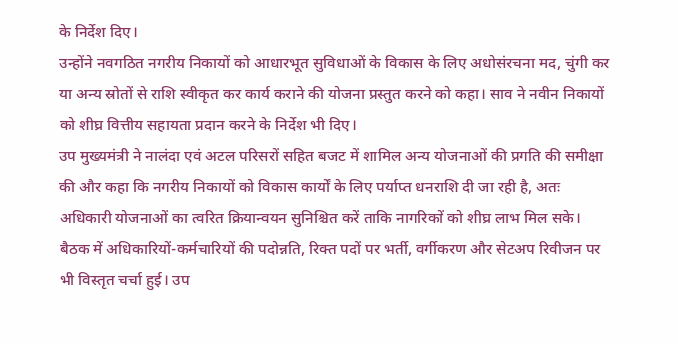के निर्देश दिए।
उन्होंने नवगठित नगरीय निकायों को आधारभूत सुविधाओं के विकास के लिए अधोसंरचना मद, चुंगी कर या अन्य स्रोतों से राशि स्वीकृत कर कार्य कराने की योजना प्रस्तुत करने को कहा। साव ने नवीन निकायों को शीघ्र वित्तीय सहायता प्रदान करने के निर्देश भी दिए।
उप मुख्यमंत्री ने नालंदा एवं अटल परिसरों सहित बजट में शामिल अन्य योजनाओं की प्रगति की समीक्षा की और कहा कि नगरीय निकायों को विकास कार्यों के लिए पर्याप्त धनराशि दी जा रही है, अतः अधिकारी योजनाओं का त्वरित क्रियान्वयन सुनिश्चित करें ताकि नागरिकों को शीघ्र लाभ मिल सके।
बैठक में अधिकारियों-कर्मचारियों की पदोन्नति, रिक्त पदों पर भर्ती, वर्गीकरण और सेटअप रिवीजन पर भी विस्तृत चर्चा हुई। उप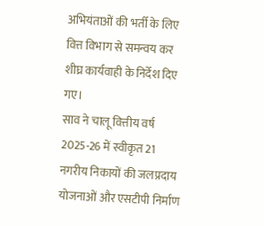अभियंताओं की भर्ती के लिए वित्त विभाग से समन्वय कर शीघ्र कार्यवाही के निर्देश दिए गए।
साव ने चालू वित्तीय वर्ष 2025-26 में स्वीकृत 21 नगरीय निकायों की जलप्रदाय योजनाओं और एसटीपी निर्माण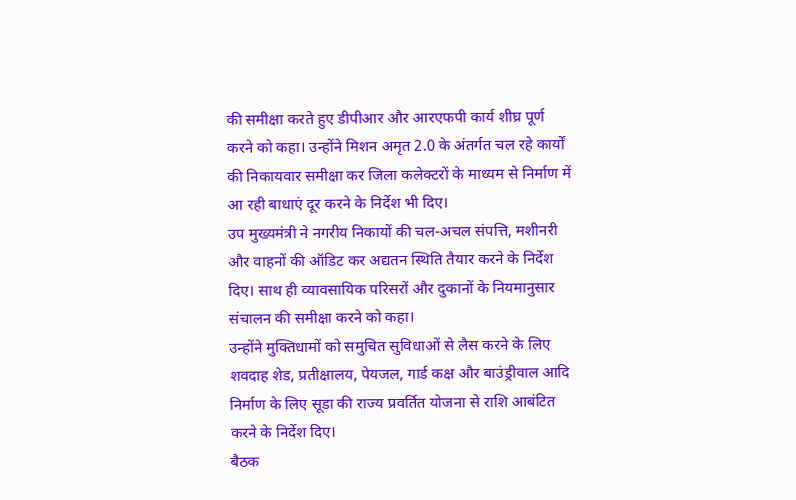की समीक्षा करते हुए डीपीआर और आरएफपी कार्य शीघ्र पूर्ण करने को कहा। उन्होंने मिशन अमृत 2.0 के अंतर्गत चल रहे कार्यों की निकायवार समीक्षा कर जिला कलेक्टरों के माध्यम से निर्माण में आ रही बाधाएं दूर करने के निर्देश भी दिए।
उप मुख्यमंत्री ने नगरीय निकायों की चल-अचल संपत्ति, मशीनरी और वाहनों की ऑडिट कर अद्यतन स्थिति तैयार करने के निर्देश दिए। साथ ही व्यावसायिक परिसरों और दुकानों के नियमानुसार संचालन की समीक्षा करने को कहा।
उन्होंने मुक्तिधामों को समुचित सुविधाओं से लैस करने के लिए शवदाह शेड, प्रतीक्षालय, पेयजल, गार्ड कक्ष और बाउंड्रीवाल आदि निर्माण के लिए सूडा की राज्य प्रवर्तित योजना से राशि आबंटित करने के निर्देश दिए।
बैठक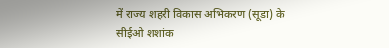में राज्य शहरी विकास अभिकरण (सूडा) के सीईओ शशांक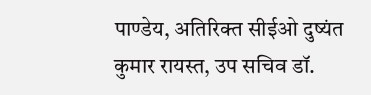पाण्डेय, अतिरिक्त सीईओ दुष्यंत कुमार रायस्त, उप सचिव डॉ.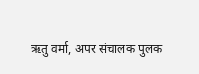ऋतु वर्मा, अपर संचालक पुलक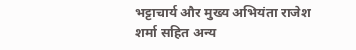भट्टाचार्य और मुख्य अभियंता राजेश शर्मा सहित अन्य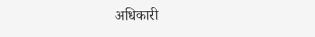अधिकारी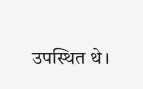उपस्थित थे।